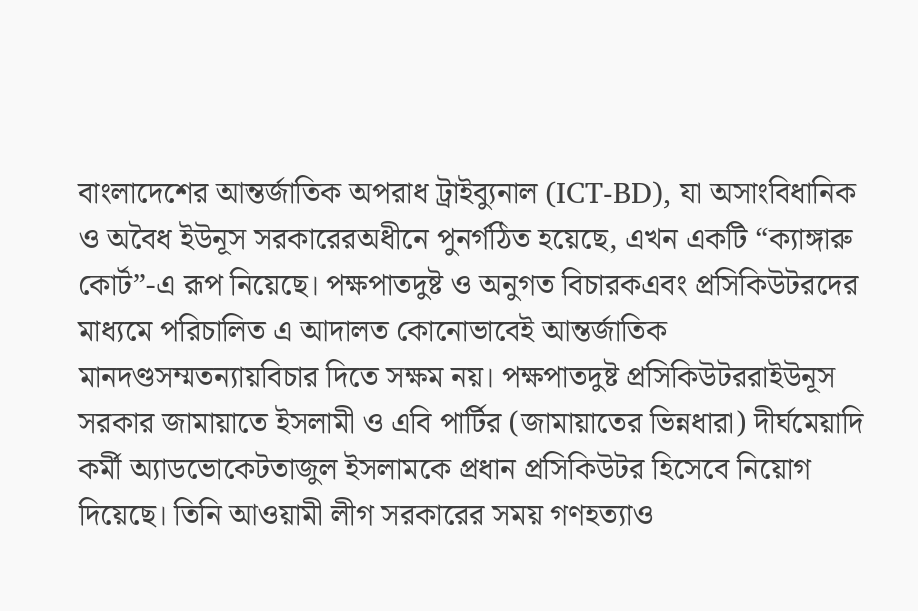বাংলাদেশের আন্তর্জাতিক অপরাধ ট্রাইব্যুনাল (ICT-BD), যা অসাংবিধানিক ও অবৈধ ইউনূস সরকারেরঅধীনে পুনর্গঠিত হয়েছে, এখন একটি “ক্যাঙ্গারু কোর্ট”-এ রূপ নিয়েছে। পক্ষপাতদুষ্ট ও অনুগত বিচারকএবং প্রসিকিউটরদের মাধ্যমে পরিচালিত এ আদালত কোনোভাবেই আন্তর্জাতিক মানদণ্ডসম্মতন্যায়বিচার দিতে সক্ষম নয়। পক্ষপাতদুষ্ট প্রসিকিউটররাইউনূস সরকার জামায়াতে ইসলামী ও এবি পার্টির (জামায়াতের ভিন্নধারা) দীর্ঘমেয়াদি কর্মী অ্যাডভোকেটতাজুল ইসলামকে প্রধান প্রসিকিউটর হিসেবে নিয়োগ দিয়েছে। তিনি আওয়ামী লীগ সরকারের সময় গণহত্যাও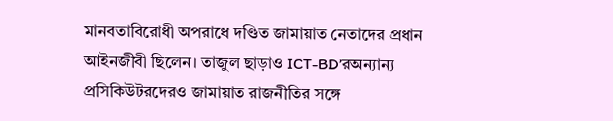মানবতাবিরোধী অপরাধে দণ্ডিত জামায়াত নেতাদের প্রধান আইনজীবী ছিলেন। তাজুল ছাড়াও ICT-BD’রঅন্যান্য প্রসিকিউটরদেরও জামায়াত রাজনীতির সঙ্গে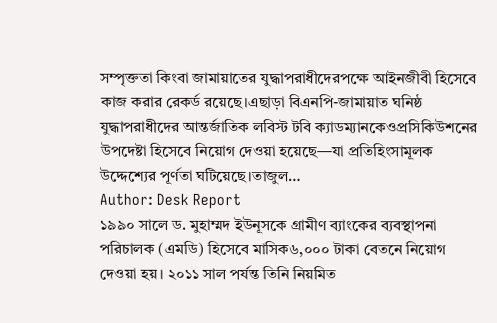সম্পৃক্ততা কিংবা জামায়াতের যুদ্ধাপরাধীদেরপক্ষে আইনজীবী হিসেবে কাজ করার রেকর্ড রয়েছে।এছাড়া বিএনপি-জামায়াত ঘনিষ্ঠ যুদ্ধাপরাধীদের আন্তর্জাতিক লবিস্ট টবি ক্যাডম্যানকেওপ্রসিকিউশনের উপদেষ্টা হিসেবে নিয়োগ দেওয়া হয়েছে—যা প্রতিহিংসামূলক উদ্দেশ্যের পূর্ণতা ঘটিয়েছে।তাজুল…
Author: Desk Report
১৯৯০ সালে ড. মুহাম্মদ ইউনূসকে গ্রামীণ ব্যাংকের ব্যবস্থাপনা পরিচালক (এমডি) হিসেবে মাসিক৬,০০০ টাকা বেতনে নিয়োগ দেওয়া হয়। ২০১১ সাল পর্যন্ত তিনি নিয়মিত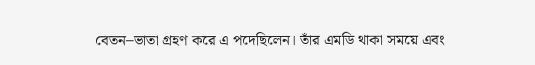বেতন–ভাতা গ্রহণ করে এ পদেছিলেন। তাঁর এমডি থাকা সময়ে এবং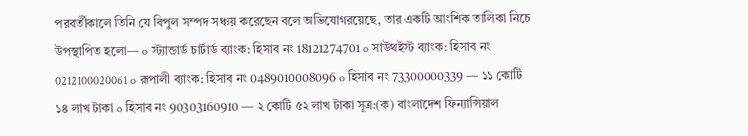পরবর্তীকালে তিনি যে বিপুল সম্পদ সঞ্চয় করেছেন বলে অভিযোগরয়েছে, তার একটি আংশিক তালিকা নিচে উপস্থাপিত হলো— o স্ট্যান্ডার্ড চার্টার্ড ব্যাংক: হিসাব নং 18121274701 o সাউথইস্ট ব্যাংক: হিসাব নং 0212100020061 o রূপালী ব্যাংক: হিসাব নং 0489010008096 o হিসাব নং 73300000339 — ১১ কোটি ১৪ লাখ টাকা o হিসাব নং 90303160910 — ২ কোটি ৫২ লাখ টাকা সূত্র:(ক) বাংলাদেশ ফিন্যান্সিয়াল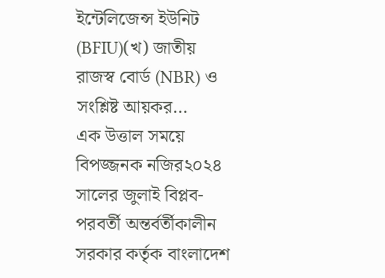ইন্টেলিজেন্স ইউনিট (BFIU)(খ) জাতীয় রাজস্ব বোর্ড (NBR) ও সংশ্লিষ্ট আয়কর…
এক উত্তাল সময়ে বিপজ্জনক নজির২০২৪ সালের জুলাই বিপ্লব-পরবর্তী অন্তর্বর্তীকালীন সরকার কর্তৃক বাংলাদেশ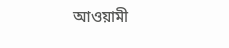আওয়ামী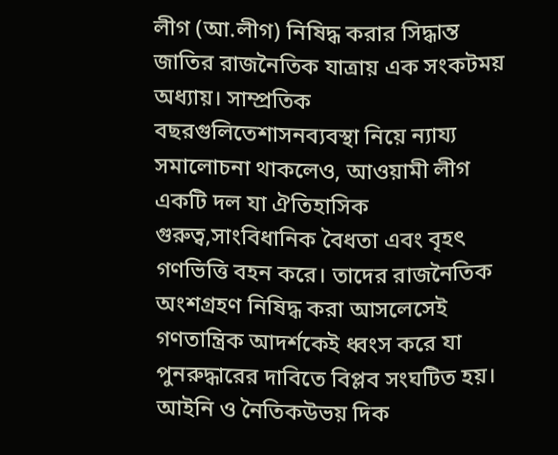লীগ (আ.লীগ) নিষিদ্ধ করার সিদ্ধান্ত জাতির রাজনৈতিক যাত্রায় এক সংকটময় অধ্যায়। সাম্প্রতিক বছরগুলিতেশাসনব্যবস্থা নিয়ে ন্যায্য সমালোচনা থাকলেও, আওয়ামী লীগ একটি দল যা ঐতিহাসিক গুরুত্ব,সাংবিধানিক বৈধতা এবং বৃহৎ গণভিত্তি বহন করে। তাদের রাজনৈতিক অংশগ্রহণ নিষিদ্ধ করা আসলেসেই গণতান্ত্রিক আদর্শকেই ধ্বংস করে যা পুনরুদ্ধারের দাবিতে বিপ্লব সংঘটিত হয়। আইনি ও নৈতিকউভয় দিক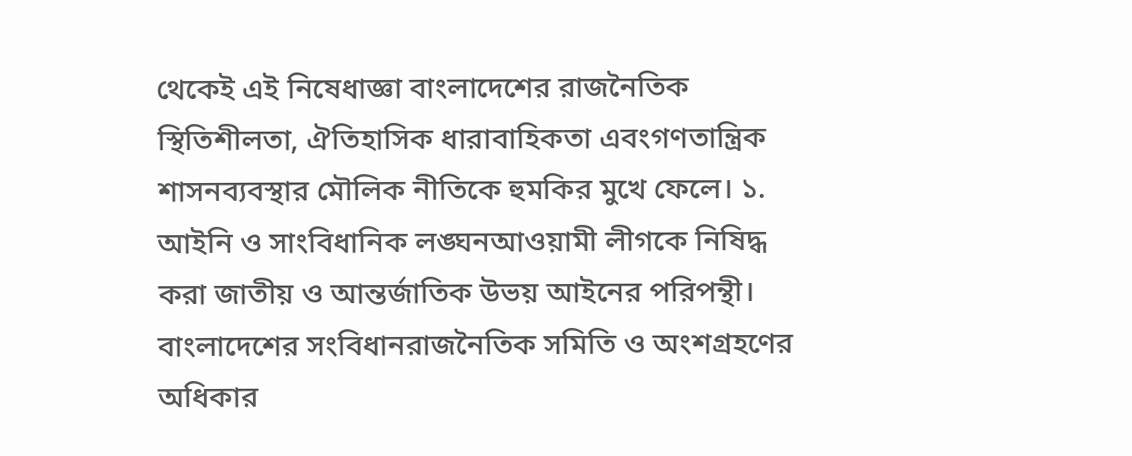থেকেই এই নিষেধাজ্ঞা বাংলাদেশের রাজনৈতিক স্থিতিশীলতা, ঐতিহাসিক ধারাবাহিকতা এবংগণতান্ত্রিক শাসনব্যবস্থার মৌলিক নীতিকে হুমকির মুখে ফেলে। ১. আইনি ও সাংবিধানিক লঙ্ঘনআওয়ামী লীগকে নিষিদ্ধ করা জাতীয় ও আন্তর্জাতিক উভয় আইনের পরিপন্থী। বাংলাদেশের সংবিধানরাজনৈতিক সমিতি ও অংশগ্রহণের অধিকার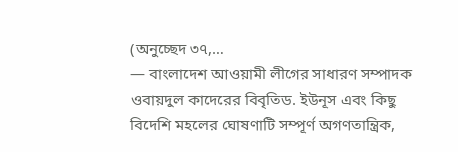(অনুচ্ছেদ ৩৭,…
— বাংলাদেশ আওয়ামী লীগের সাধারণ সম্পাদক ওবায়দুল কাদেরের বিবৃতিড. ইউনূস এবং কিছু বিদেশি মহলের ঘোষণাটি সম্পূর্ণ অগণতান্ত্রিক,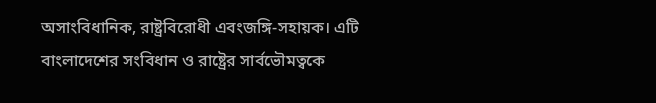অসাংবিধানিক, রাষ্ট্রবিরোধী এবংজঙ্গি-সহায়ক। এটি বাংলাদেশের সংবিধান ও রাষ্ট্রের সার্বভৌমত্বকে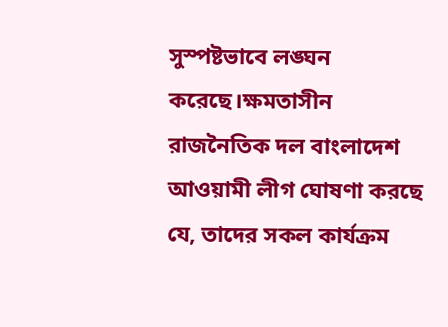সুস্পষ্টভাবে লঙ্ঘন করেছে।ক্ষমতাসীন রাজনৈতিক দল বাংলাদেশ আওয়ামী লীগ ঘোষণা করছে যে, তাদের সকল কার্যক্রম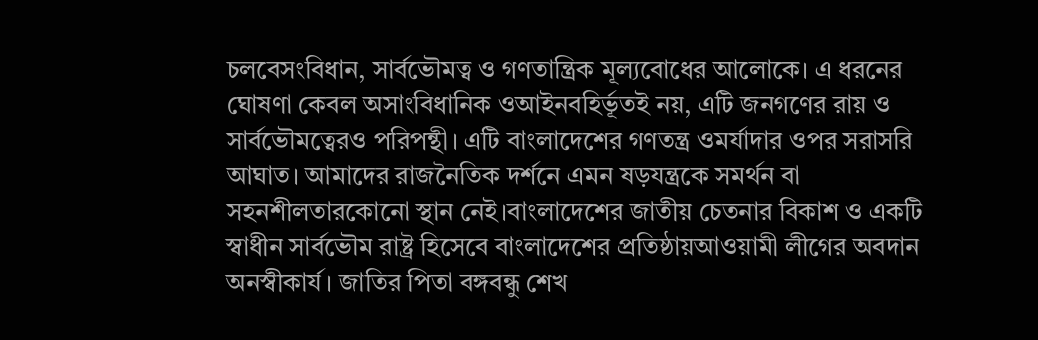চলবেসংবিধান, সার্বভৌমত্ব ও গণতান্ত্রিক মূল্যবোধের আলোকে। এ ধরনের ঘোষণা কেবল অসাংবিধানিক ওআইনবহির্ভূতই নয়, এটি জনগণের রায় ও সার্বভৌমত্বেরও পরিপন্থী। এটি বাংলাদেশের গণতন্ত্র ওমর্যাদার ওপর সরাসরি আঘাত। আমাদের রাজনৈতিক দর্শনে এমন ষড়যন্ত্রকে সমর্থন বা সহনশীলতারকোনো স্থান নেই।বাংলাদেশের জাতীয় চেতনার বিকাশ ও একটি স্বাধীন সার্বভৌম রাষ্ট্র হিসেবে বাংলাদেশের প্রতিষ্ঠায়আওয়ামী লীগের অবদান অনস্বীকার্য। জাতির পিতা বঙ্গবন্ধু শেখ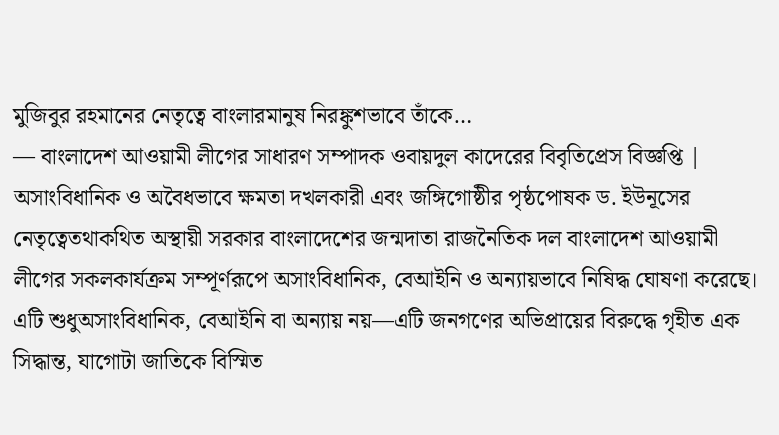মুজিবুর রহমানের নেতৃত্বে বাংলারমানুষ নিরঙ্কুশভাবে তাঁকে…
— বাংলাদেশ আওয়ামী লীগের সাধারণ সম্পাদক ওবায়দুল কাদেরের বিবৃতিপ্রেস বিজ্ঞপ্তি | অসাংবিধানিক ও অবৈধভাবে ক্ষমতা দখলকারী এবং জঙ্গিগোষ্ঠীর পৃষ্ঠপোষক ড. ইউনূসের নেতৃত্বেতথাকথিত অস্থায়ী সরকার বাংলাদেশের জন্মদাতা রাজনৈতিক দল বাংলাদেশ আওয়ামী লীগের সকলকার্যক্রম সম্পূর্ণরূপে অসাংবিধানিক, বেআইনি ও অন্যায়ভাবে নিষিদ্ধ ঘোষণা করেছে। এটি শুধুঅসাংবিধানিক, বেআইনি বা অন্যায় নয়—এটি জনগণের অভিপ্রায়ের বিরুদ্ধে গৃহীত এক সিদ্ধান্ত, যাগোটা জাতিকে বিস্মিত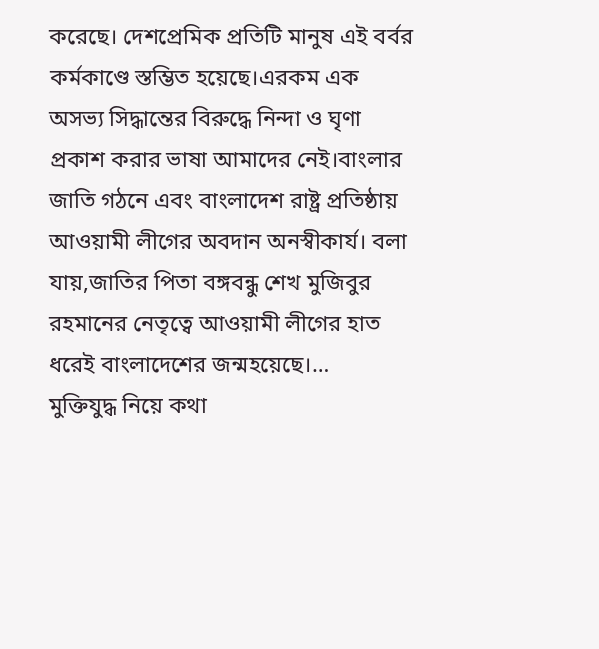করেছে। দেশপ্রেমিক প্রতিটি মানুষ এই বর্বর কর্মকাণ্ডে স্তম্ভিত হয়েছে।এরকম এক অসভ্য সিদ্ধান্তের বিরুদ্ধে নিন্দা ও ঘৃণা প্রকাশ করার ভাষা আমাদের নেই।বাংলার জাতি গঠনে এবং বাংলাদেশ রাষ্ট্র প্রতিষ্ঠায় আওয়ামী লীগের অবদান অনস্বীকার্য। বলা যায়,জাতির পিতা বঙ্গবন্ধু শেখ মুজিবুর রহমানের নেতৃত্বে আওয়ামী লীগের হাত ধরেই বাংলাদেশের জন্মহয়েছে।…
মুক্তিযুদ্ধ নিয়ে কথা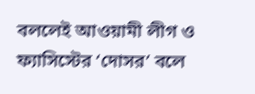বললেই আওয়ামী লীগ ও ফ্যাসিস্টের ‘দোসর’ বলে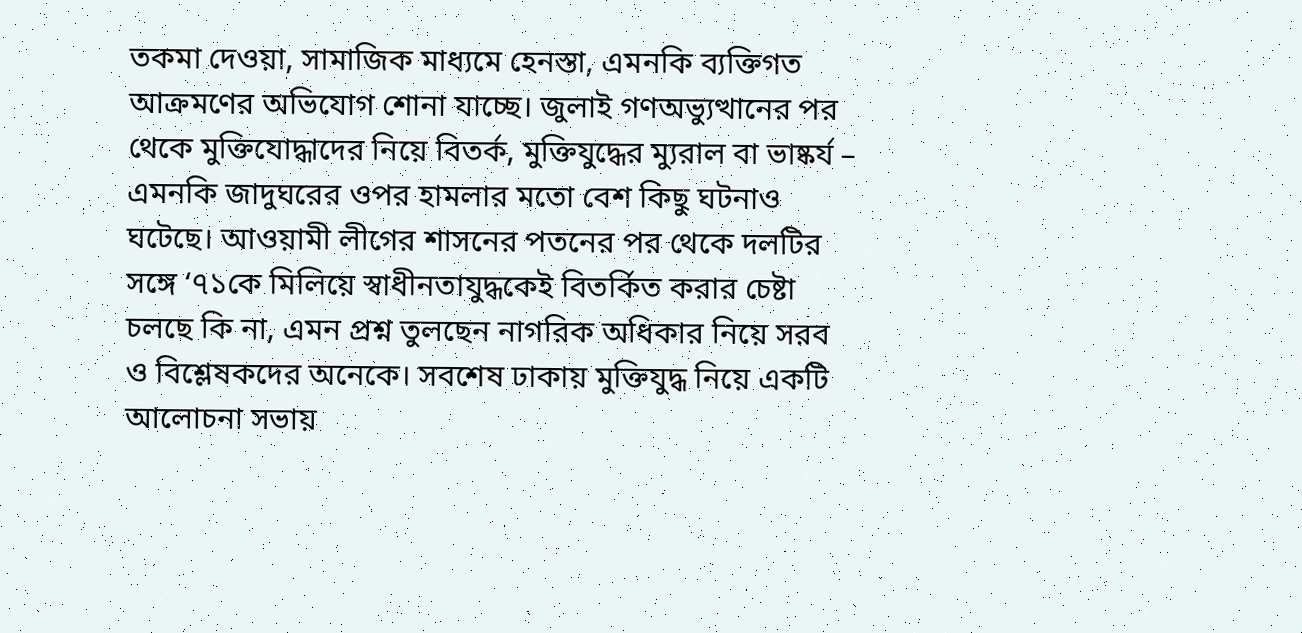তকমা দেওয়া, সামাজিক মাধ্যমে হেনস্তা, এমনকি ব্যক্তিগত আক্রমণের অভিযোগ শোনা যাচ্ছে। জুলাই গণঅভ্যুত্থানের পর থেকে মুক্তিযোদ্ধাদের নিয়ে বিতর্ক, মুক্তিযুদ্ধের ম্যুরাল বা ভাষ্কর্য – এমনকি জাদুঘরের ওপর হামলার মতো বেশ কিছু ঘটনাও ঘটেছে। আওয়ামী লীগের শাসনের পতনের পর থেকে দলটির সঙ্গে ‘৭১কে মিলিয়ে স্বাধীনতাযুদ্ধকেই বিতর্কিত করার চেষ্টা চলছে কি না, এমন প্রশ্ন তুলছেন নাগরিক অধিকার নিয়ে সরব ও বিশ্লেষকদের অনেকে। সবশেষ ঢাকায় মুক্তিযুদ্ধ নিয়ে একটি আলোচনা সভায়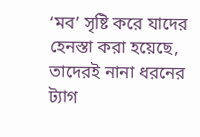‘মব’ সৃষ্টি করে যাদের হেনস্তা করা হয়েছে, তাদেরই নানা ধরনের ট্যাগ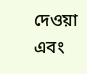দেওয়া এবং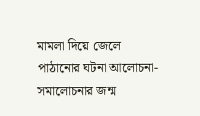মামলা দিয়ে জেলে পাঠানোর ঘটনা আলোচনা-সমালোচনার জন্ম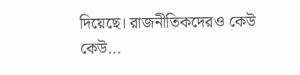দিয়েছে। রাজনীতিকদেরও কেউ কেউ…